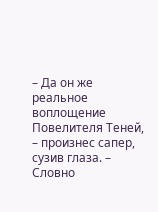– Да он же реальное воплощение Повелителя Теней, – произнес сапер, сузив глаза. – Словно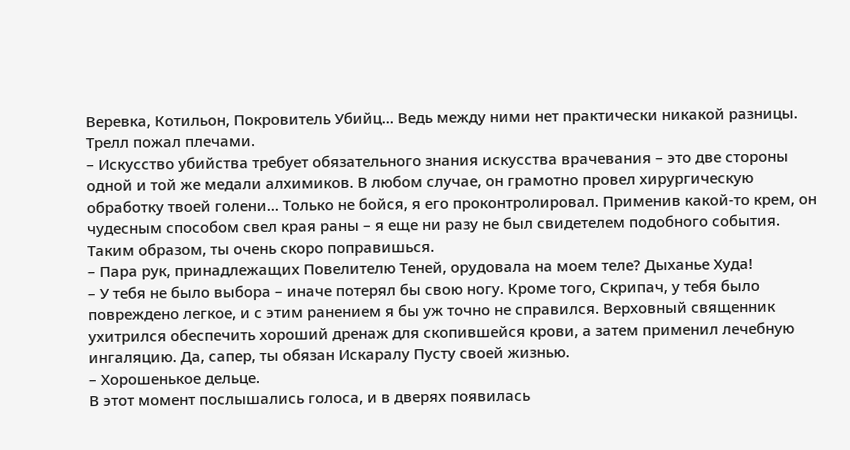Веревка, Котильон, Покровитель Убийц... Ведь между ними нет практически никакой разницы.
Трелл пожал плечами.
– Искусство убийства требует обязательного знания искусства врачевания – это две стороны одной и той же медали алхимиков. В любом случае, он грамотно провел хирургическую обработку твоей голени... Только не бойся, я его проконтролировал. Применив какой-то крем, он чудесным способом свел края раны – я еще ни разу не был свидетелем подобного события. Таким образом, ты очень скоро поправишься.
– Пара рук, принадлежащих Повелителю Теней, орудовала на моем теле? Дыханье Худа!
– У тебя не было выбора – иначе потерял бы свою ногу. Кроме того, Скрипач, у тебя было повреждено легкое, и с этим ранением я бы уж точно не справился. Верховный священник ухитрился обеспечить хороший дренаж для скопившейся крови, а затем применил лечебную ингаляцию. Да, сапер, ты обязан Искаралу Пусту своей жизнью.
– Хорошенькое дельце.
В этот момент послышались голоса, и в дверях появилась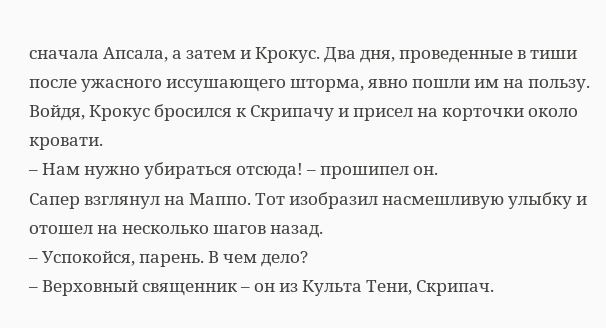сначала Апсала, а затем и Крокус. Два дня, проведенные в тиши после ужасного иссушающего шторма, явно пошли им на пользу. Войдя, Крокус бросился к Скрипачу и присел на корточки около кровати.
– Нам нужно убираться отсюда! – прошипел он.
Сапер взглянул на Маппо. Тот изобразил насмешливую улыбку и отошел на несколько шагов назад.
– Успокойся, парень. В чем дело?
– Верховный священник – он из Культа Тени, Скрипач.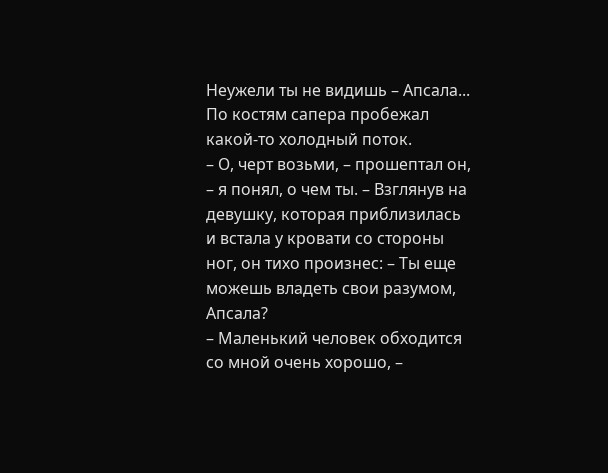Неужели ты не видишь – Апсала...
По костям сапера пробежал какой-то холодный поток.
– О, черт возьми, – прошептал он, – я понял, о чем ты. – Взглянув на девушку, которая приблизилась и встала у кровати со стороны ног, он тихо произнес: – Ты еще можешь владеть свои разумом, Апсала?
– Маленький человек обходится со мной очень хорошо, –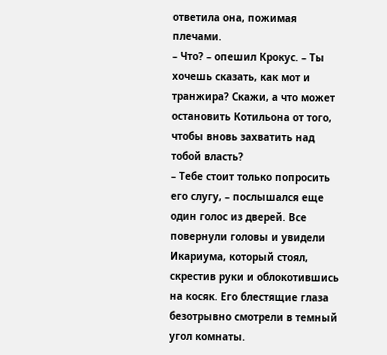ответила она, пожимая плечами.
– Что? – опешил Крокус. – Ты хочешь сказать, как мот и транжира? Скажи, а что может остановить Котильона от того, чтобы вновь захватить над тобой власть?
– Тебе стоит только попросить его слугу, – послышался еще один голос из дверей. Все повернули головы и увидели Икариума, который стоял, скрестив руки и облокотившись на косяк. Его блестящие глаза безотрывно смотрели в темный угол комнаты.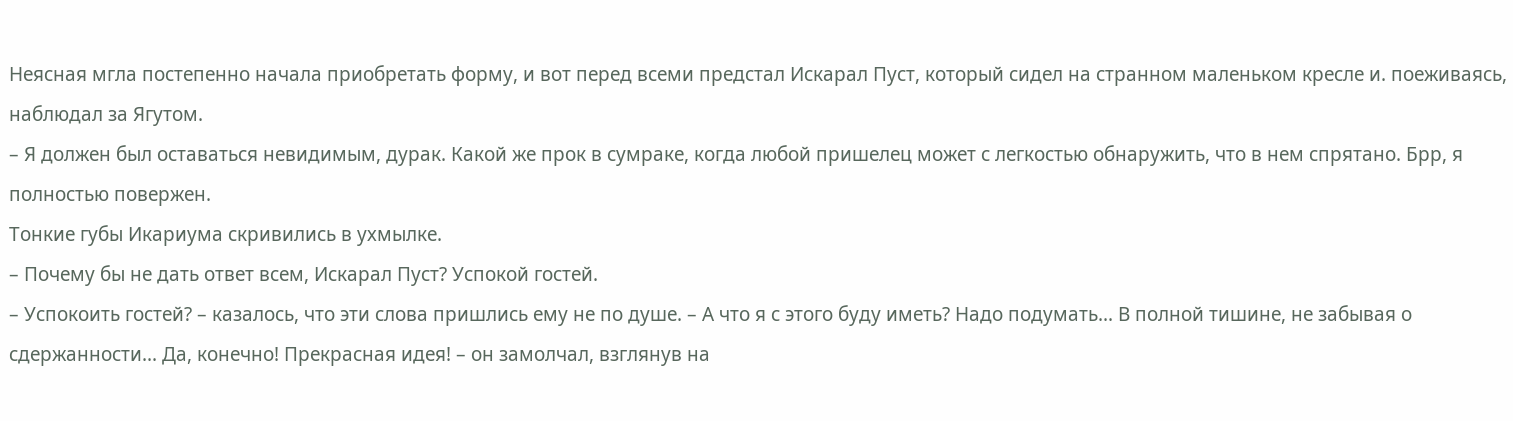Неясная мгла постепенно начала приобретать форму, и вот перед всеми предстал Искарал Пуст, который сидел на странном маленьком кресле и. поеживаясь, наблюдал за Ягутом.
– Я должен был оставаться невидимым, дурак. Какой же прок в сумраке, когда любой пришелец может с легкостью обнаружить, что в нем спрятано. Брр, я полностью повержен.
Тонкие губы Икариума скривились в ухмылке.
– Почему бы не дать ответ всем, Искарал Пуст? Успокой гостей.
– Успокоить гостей? – казалось, что эти слова пришлись ему не по душе. – А что я с этого буду иметь? Надо подумать... В полной тишине, не забывая о сдержанности... Да, конечно! Прекрасная идея! – он замолчал, взглянув на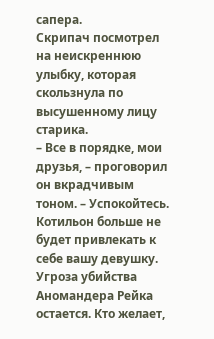сапера.
Скрипач посмотрел на неискреннюю улыбку, которая скользнула по высушенному лицу старика.
– Все в порядке, мои друзья, – проговорил он вкрадчивым тоном. – Успокойтесь. Котильон больше не будет привлекать к себе вашу девушку. Угроза убийства Аномандера Рейка остается. Кто желает,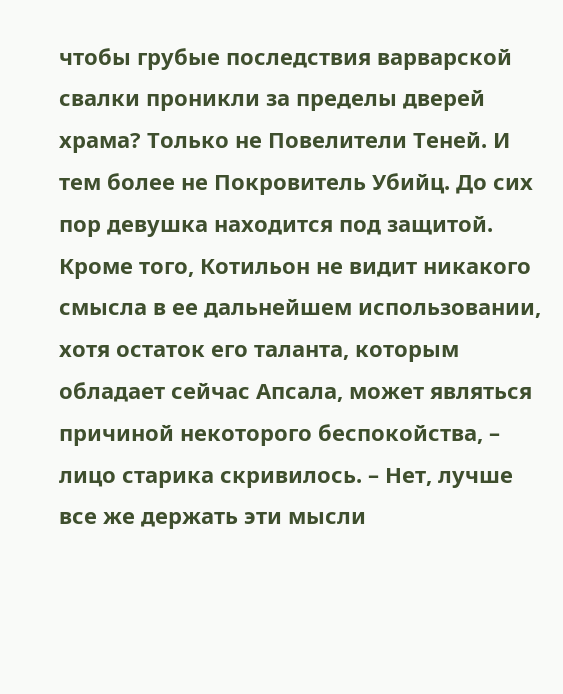чтобы грубые последствия варварской свалки проникли за пределы дверей храма? Только не Повелители Теней. И тем более не Покровитель Убийц. До сих пор девушка находится под защитой. Кроме того, Котильон не видит никакого смысла в ее дальнейшем использовании, хотя остаток его таланта, которым обладает сейчас Апсала, может являться причиной некоторого беспокойства, – лицо старика скривилось. – Нет, лучше все же держать эти мысли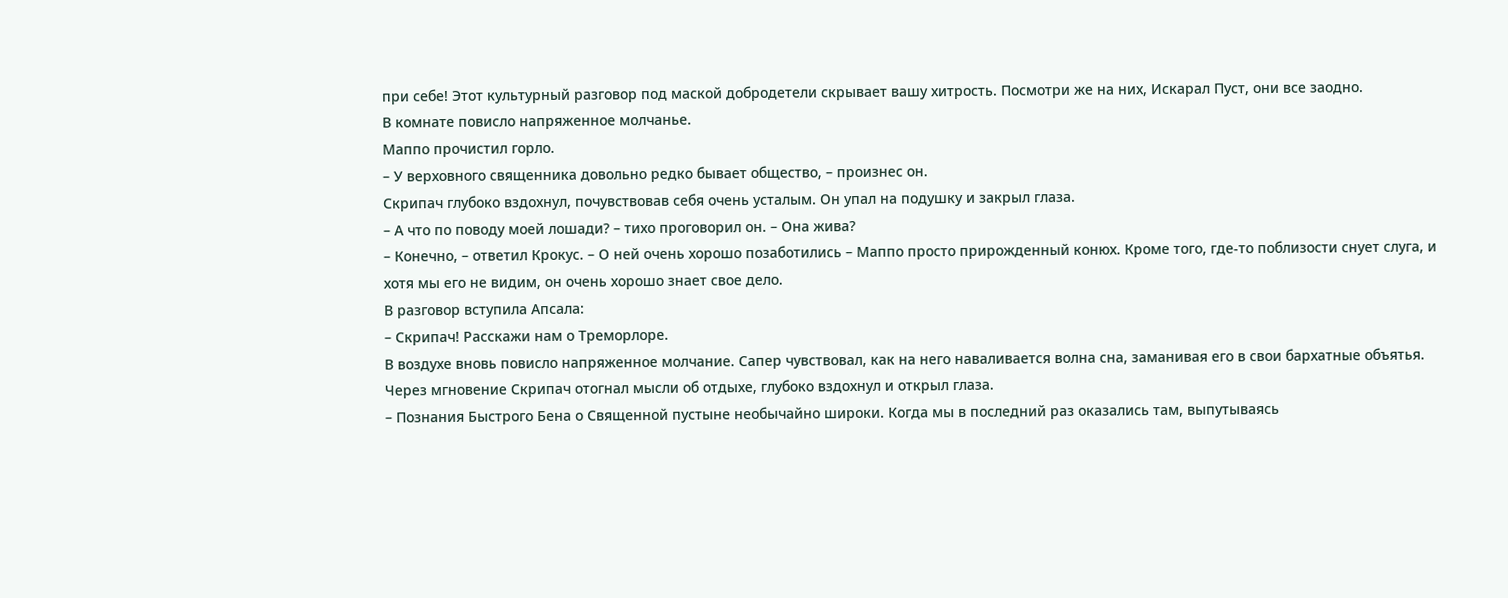при себе! Этот культурный разговор под маской добродетели скрывает вашу хитрость. Посмотри же на них, Искарал Пуст, они все заодно.
В комнате повисло напряженное молчанье.
Маппо прочистил горло.
– У верховного священника довольно редко бывает общество, – произнес он.
Скрипач глубоко вздохнул, почувствовав себя очень усталым. Он упал на подушку и закрыл глаза.
– А что по поводу моей лошади? – тихо проговорил он. – Она жива?
– Конечно, – ответил Крокус. – О ней очень хорошо позаботились – Маппо просто прирожденный конюх. Кроме того, где-то поблизости снует слуга, и хотя мы его не видим, он очень хорошо знает свое дело.
В разговор вступила Апсала:
– Скрипач! Расскажи нам о Треморлоре.
В воздухе вновь повисло напряженное молчание. Сапер чувствовал, как на него наваливается волна сна, заманивая его в свои бархатные объятья. Через мгновение Скрипач отогнал мысли об отдыхе, глубоко вздохнул и открыл глаза.
– Познания Быстрого Бена о Священной пустыне необычайно широки. Когда мы в последний раз оказались там, выпутываясь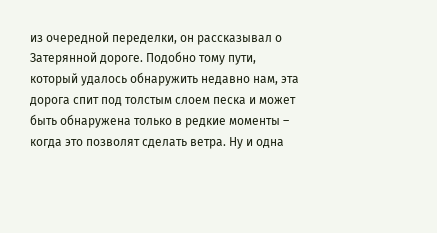из очередной переделки, он рассказывал о Затерянной дороге. Подобно тому пути, который удалось обнаружить недавно нам, эта дорога спит под толстым слоем песка и может быть обнаружена только в редкие моменты – когда это позволят сделать ветра. Ну и одна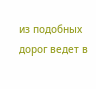из подобных дорог ведет в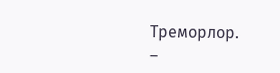Треморлор.
–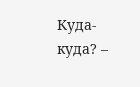Куда-куда? –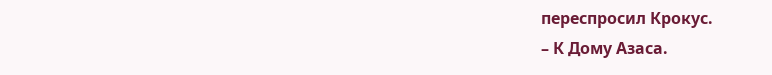переспросил Крокус.
– К Дому Азаса.